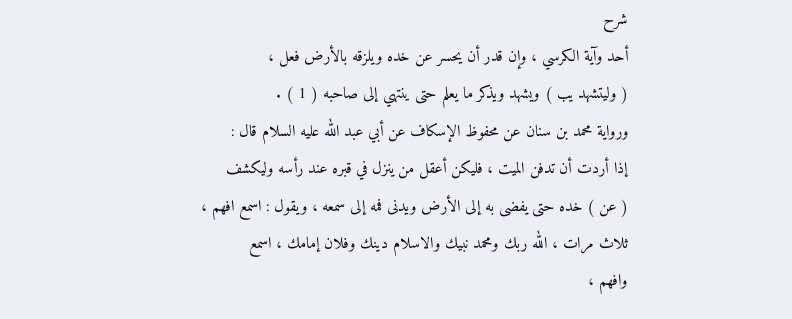شرح
أحد وآية الكرسي ، وإن قدر أن يحسر عن خده ويلزقه بالأرض فعل ،
( وليتشهد يب ) ويشهد ويذكر ما يعلم حتى ينتهي إلى صاحبه ( 1 ) .
ورواية محمد بن سنان عن محفوظ الإسكاف عن أبي عبد الله عليه السلام قال :
إذا أردت أن تدفن الميت ، فليكن أعقل من ينزل في قبره عند رأسه وليكشف
( عن ) خده حتى يفضى به إلى الأرض ويدنى فمه إلى سمعه ، ويقول : اسمع افهم ،
ثلاث مرات ، الله ربك ومحمد نبيك والاسلام دينك وفلان إمامك ، اسمع
وافهم ،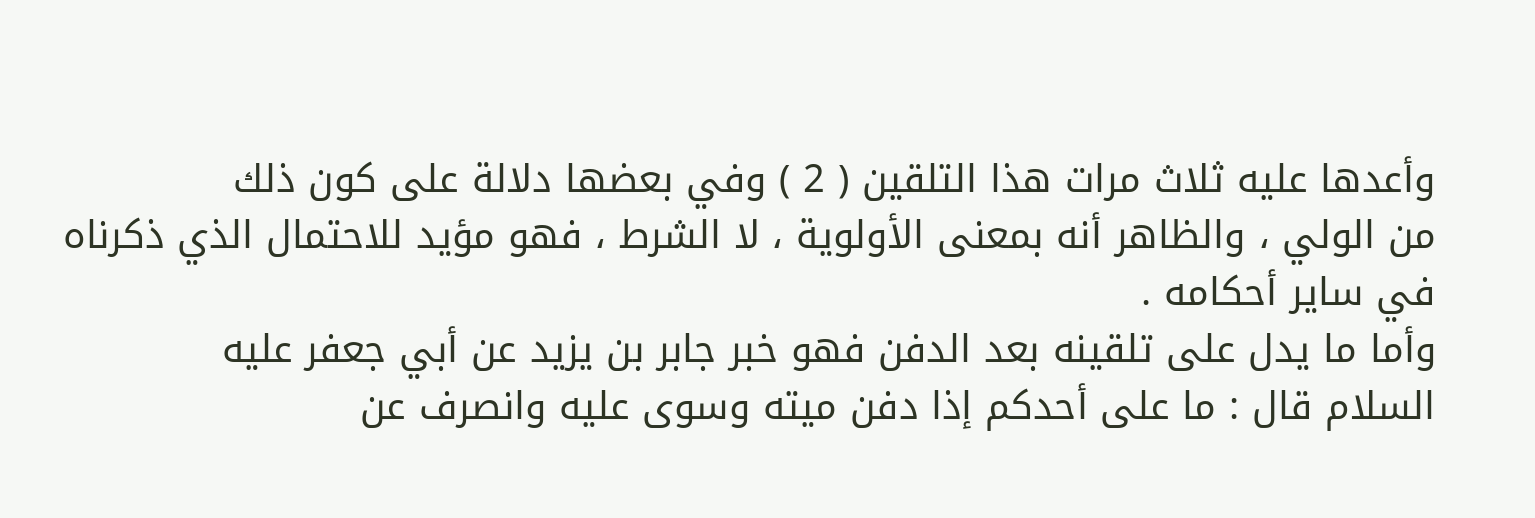وأعدها عليه ثلاث مرات هذا التلقين ( 2 ) وفي بعضها دلالة على كون ذلك
من الولي ، والظاهر أنه بمعنى الأولوية ، لا الشرط ، فهو مؤيد للاحتمال الذي ذكرناه
في ساير أحكامه .
وأما ما يدل على تلقينه بعد الدفن فهو خبر جابر بن يزيد عن أبي جعفر عليه
السلام قال : ما على أحدكم إذا دفن ميته وسوى عليه وانصرف عن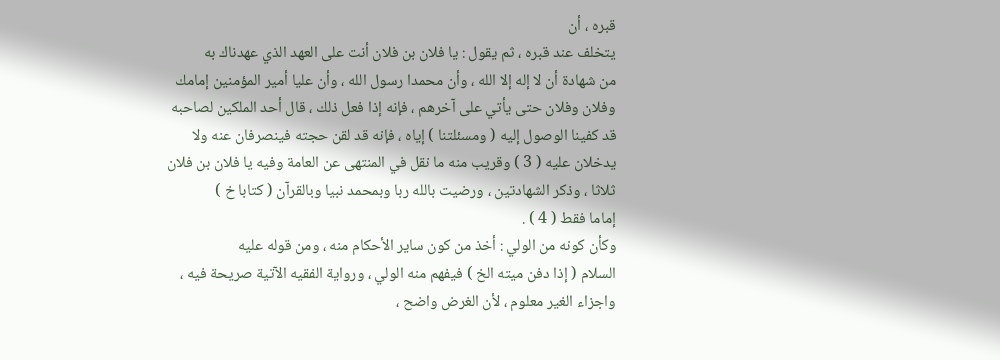قبره ، أن
يتخلف عند قبره ، ثم يقول : يا فلان بن فلان أنت على العهد الذي عهدناك به
من شهادة أن لا إله إلا الله ، وأن محمدا رسول الله ، وأن عليا أمير المؤمنين إمامك
وفلان وفلان حتى يأتي على آخرهم ، فإنه إذا فعل ذلك ، قال أحد الملكين لصاحبه
قد كفينا الوصول إليه ( ومسئلتنا ) إياه ، فإنه قد لقن حجته فينصرفان عنه ولا
يدخلان عليه ( 3 ) وقريب منه ما نقل في المنتهى عن العامة وفيه يا فلان بن فلان
ثلاثا ، وذكر الشهادتين ، ورضيت بالله ربا وبمحمد نبيا وبالقرآن ( كتابا خ )
إماما فقط ( 4 ) .
وكأن كونه من الولي : أخذ من كون ساير الأحكام منه ، ومن قوله عليه
السلام ( إذا دفن ميته الخ ) فيفهم منه الولي ، ورواية الفقيه الآتية صريحة فيه ،
واجزاء الغير معلوم ، لأن الغرض واضح ،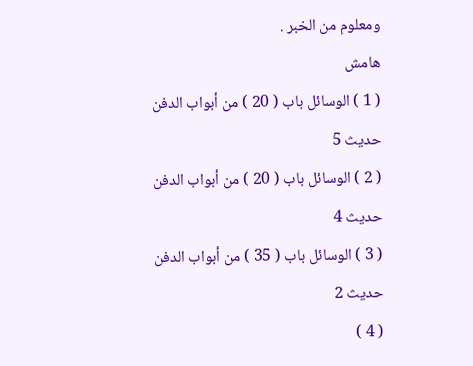ومعلوم من الخبر .
هامش
( 1 ) الوسائل باب ( 20 ) من أبواب الدفن حديث 5
( 2 ) الوسائل باب ( 20 ) من أبواب الدفن حديث 4
( 3 ) الوسائل باب ( 35 ) من أبواب الدفن حديث 2
( 4 )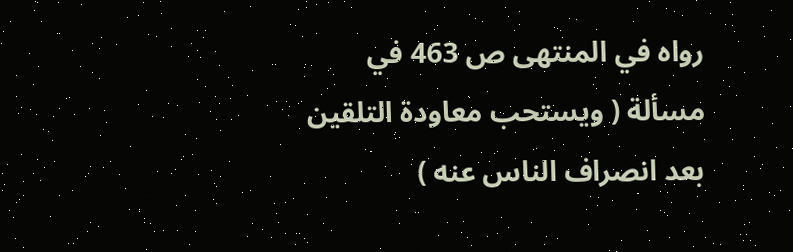رواه في المنتهى ص 463 في مسألة ( ويستحب معاودة التلقين بعد انصراف الناس عنه )